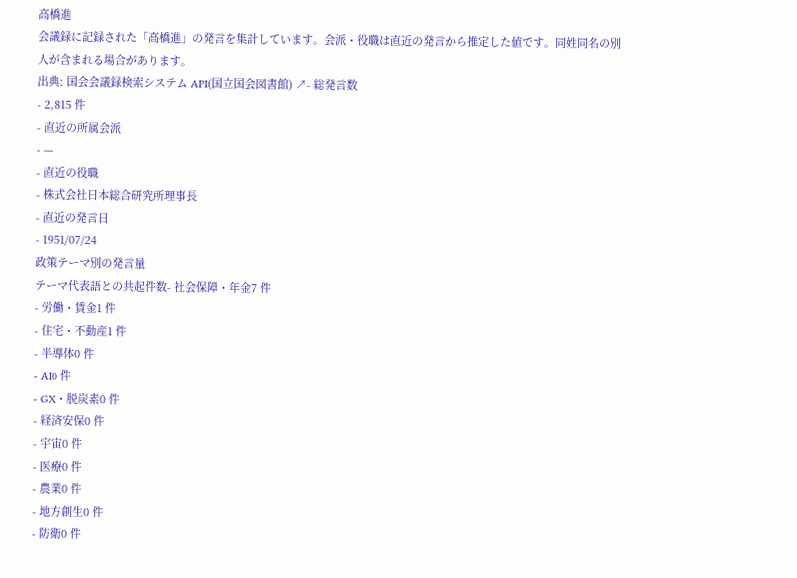高橋進
会議録に記録された「高橋進」の発言を集計しています。会派・役職は直近の発言から推定した値です。同姓同名の別人が含まれる場合があります。
出典: 国会会議録検索システム API(国立国会図書館) ↗- 総発言数
- 2,815 件
- 直近の所属会派
- —
- 直近の役職
- 株式会社日本総合研究所理事長
- 直近の発言日
- 1951/07/24
政策テーマ別の発言量
テーマ代表語との共起件数- 社会保障・年金7 件
- 労働・賃金1 件
- 住宅・不動産1 件
- 半導体0 件
- AI0 件
- GX・脱炭素0 件
- 経済安保0 件
- 宇宙0 件
- 医療0 件
- 農業0 件
- 地方創生0 件
- 防衛0 件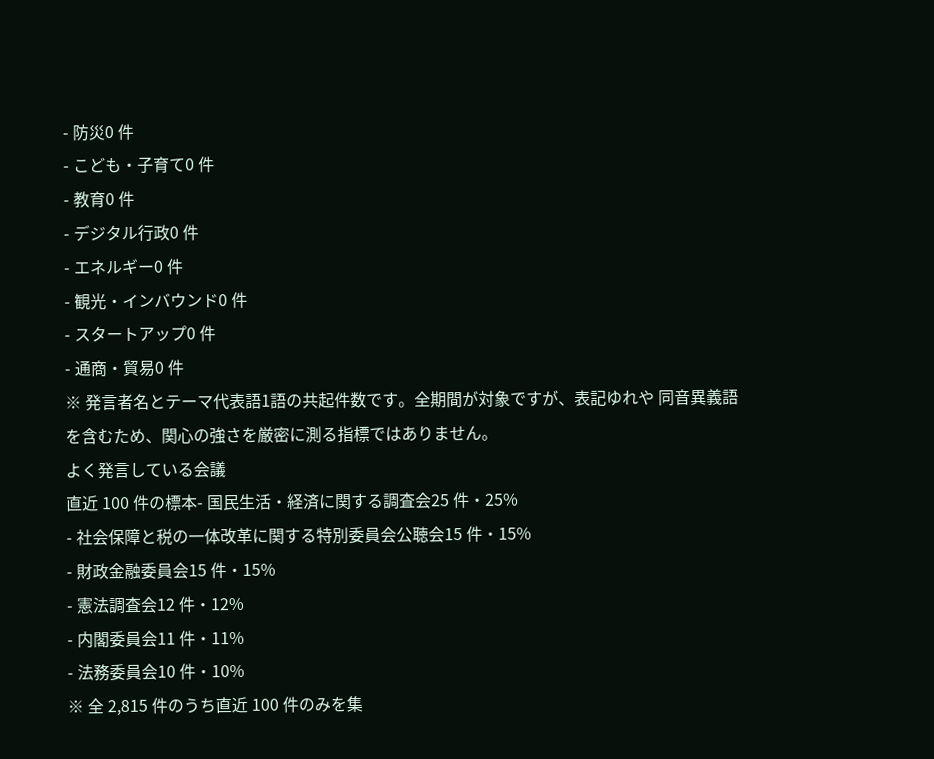- 防災0 件
- こども・子育て0 件
- 教育0 件
- デジタル行政0 件
- エネルギー0 件
- 観光・インバウンド0 件
- スタートアップ0 件
- 通商・貿易0 件
※ 発言者名とテーマ代表語1語の共起件数です。全期間が対象ですが、表記ゆれや 同音異義語を含むため、関心の強さを厳密に測る指標ではありません。
よく発言している会議
直近 100 件の標本- 国民生活・経済に関する調査会25 件・25%
- 社会保障と税の一体改革に関する特別委員会公聴会15 件・15%
- 財政金融委員会15 件・15%
- 憲法調査会12 件・12%
- 内閣委員会11 件・11%
- 法務委員会10 件・10%
※ 全 2,815 件のうち直近 100 件のみを集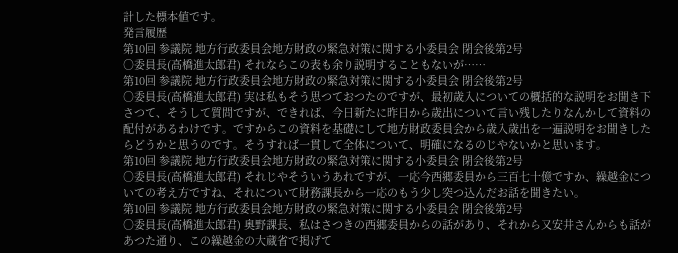計した標本値です。
発言履歴
第10回 参議院 地方行政委員会地方財政の緊急対策に関する小委員会 閉会後第2号
○委員長(高橋進太郎君) それならこの表も余り説明することもないが……
第10回 参議院 地方行政委員会地方財政の緊急対策に関する小委員会 閉会後第2号
○委員長(高橋進太郎君) 実は私もそう思つておつたのですが、最初歳入についての概括的な説明をお聞き下さつて、そうして質問ですが、できれば、今日新たに昨日から歳出について言い残したりなんかして資料の配付があるわけです。ですからこの資料を基礎にして地方財政委員会から歳入歳出を一遍説明をお聞きしたらどうかと思うのです。そうすれば一貫して全体について、明確になるのじやないかと思います。
第10回 参議院 地方行政委員会地方財政の緊急対策に関する小委員会 閉会後第2号
○委員長(高橋進太郎君) それじやそういうあれですが、一応今西郷委員から三百七十億ですか、繰越金についての考え方ですね、それについて財務課長から一応のもう少し突つ込んだお話を聞きたい。
第10回 参議院 地方行政委員会地方財政の緊急対策に関する小委員会 閉会後第2号
○委員長(高橋進太郎君) 奥野課長、私はさつきの西郷委員からの話があり、それから又安井さんからも話があつた通り、この繰越金の大蔵省で掲げて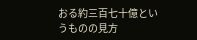おる約三百七十億というものの見方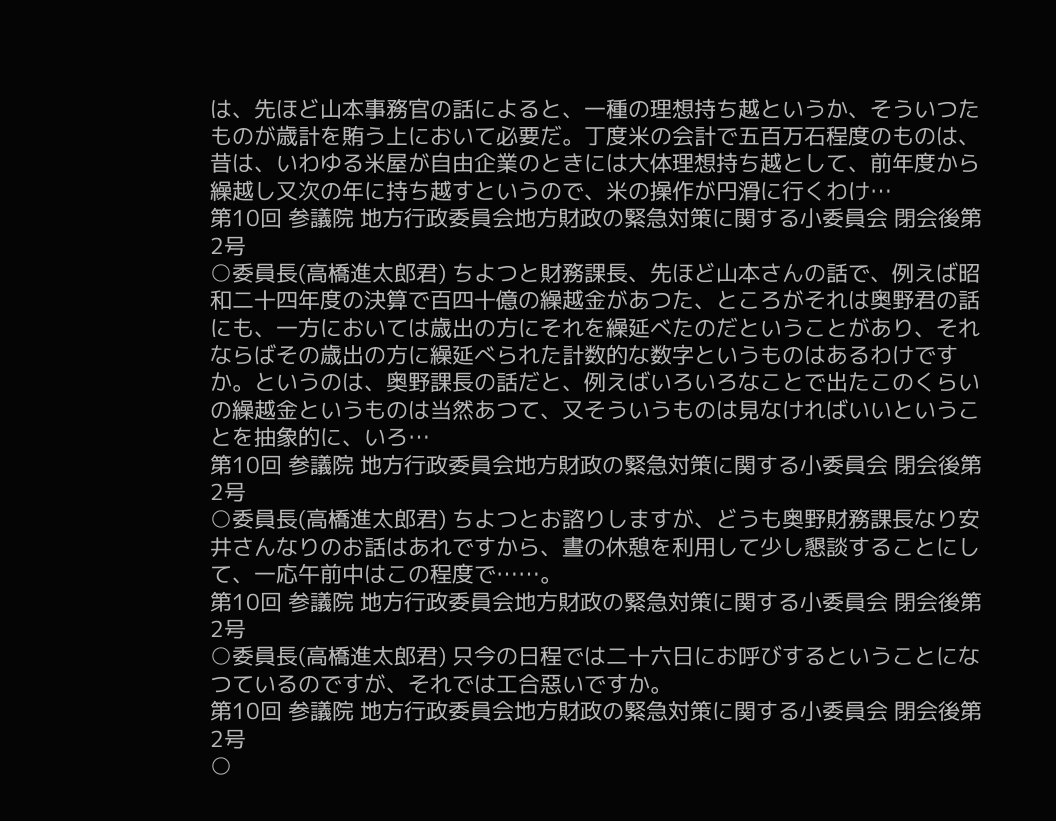は、先ほど山本事務官の話によると、一種の理想持ち越というか、そういつたものが歳計を賄う上において必要だ。丁度米の会計で五百万石程度のものは、昔は、いわゆる米屋が自由企業のときには大体理想持ち越として、前年度から繰越し又次の年に持ち越すというので、米の操作が円滑に行くわけ…
第10回 参議院 地方行政委員会地方財政の緊急対策に関する小委員会 閉会後第2号
○委員長(高橋進太郎君) ちよつと財務課長、先ほど山本さんの話で、例えば昭和二十四年度の決算で百四十億の繰越金があつた、ところがそれは奥野君の話にも、一方においては歳出の方にそれを繰延べたのだということがあり、それならばその歳出の方に繰延べられた計数的な数字というものはあるわけですか。というのは、奥野課長の話だと、例えばいろいろなことで出たこのくらいの繰越金というものは当然あつて、又そういうものは見なければいいということを抽象的に、いろ…
第10回 参議院 地方行政委員会地方財政の緊急対策に関する小委員会 閉会後第2号
○委員長(高橋進太郎君) ちよつとお諮りしますが、どうも奥野財務課長なり安井さんなりのお話はあれですから、晝の休憩を利用して少し懇談することにして、一応午前中はこの程度で……。
第10回 参議院 地方行政委員会地方財政の緊急対策に関する小委員会 閉会後第2号
○委員長(高橋進太郎君) 只今の日程では二十六日にお呼びするということになつているのですが、それでは工合惡いですか。
第10回 参議院 地方行政委員会地方財政の緊急対策に関する小委員会 閉会後第2号
○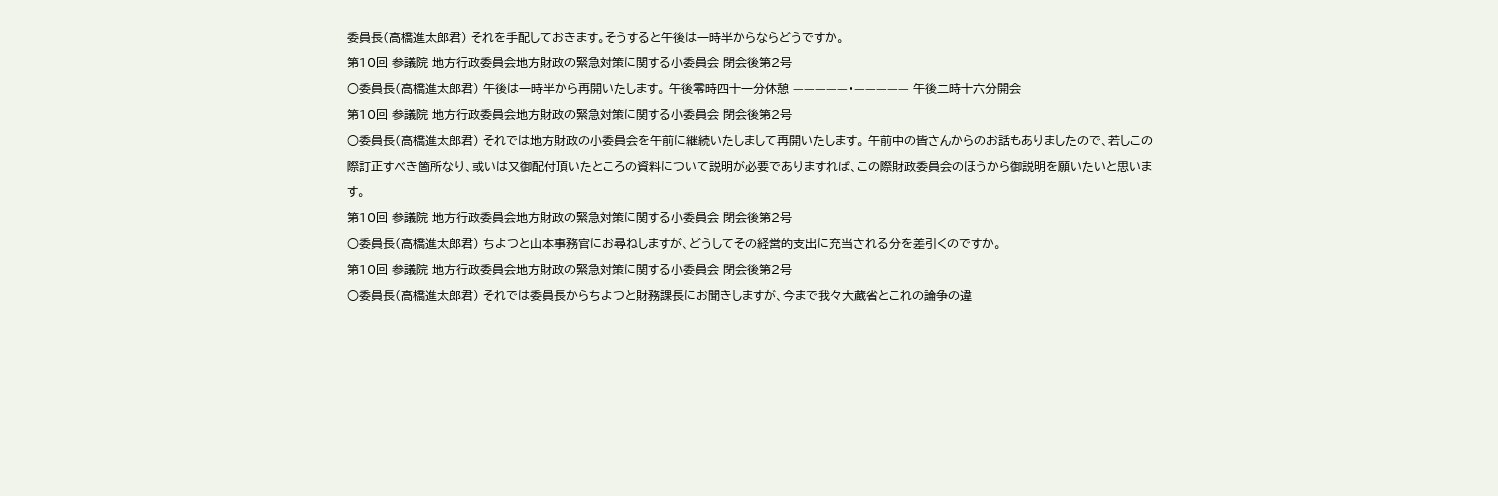委員長(高橋進太郎君) それを手配しておきます。そうすると午後は一時半からならどうですか。
第10回 参議院 地方行政委員会地方財政の緊急対策に関する小委員会 閉会後第2号
○委員長(高橋進太郎君) 午後は一時半から再開いたします。 午後零時四十一分休憩 —————・————— 午後二時十六分開会
第10回 参議院 地方行政委員会地方財政の緊急対策に関する小委員会 閉会後第2号
○委員長(高橋進太郎君) それでは地方財政の小委員会を午前に継続いたしまして再開いたします。 午前中の皆さんからのお話もありましたので、若しこの際訂正すべき箇所なり、或いは又御配付頂いたところの資料について説明が必要でありますれば、この際財政委員会のほうから御説明を願いたいと思います。
第10回 参議院 地方行政委員会地方財政の緊急対策に関する小委員会 閉会後第2号
○委員長(高橋進太郎君) ちよつと山本事務官にお尋ねしますが、どうしてその経営的支出に充当される分を差引くのですか。
第10回 参議院 地方行政委員会地方財政の緊急対策に関する小委員会 閉会後第2号
○委員長(高橋進太郎君) それでは委員長からちよつと財務課長にお聞きしますが、今まで我々大蔵省とこれの論争の違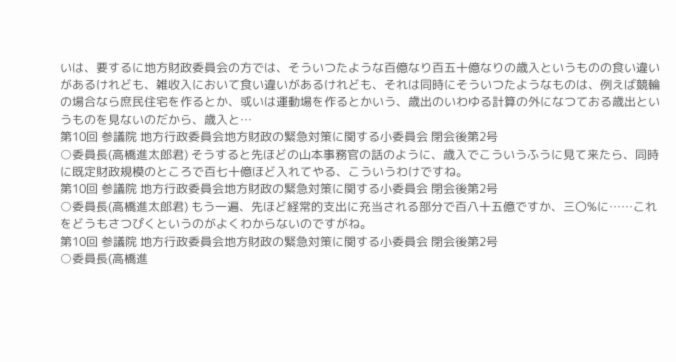いは、要するに地方財政委員会の方では、そういつたような百億なり百五十億なりの歳入というものの食い違いがあるけれども、雑收入において食い違いがあるけれども、それは同時にそういつたようなものは、例えば競輪の場合なら庶民住宅を作るとか、或いは運動場を作るとかいう、歳出のいわゆる計算の外になつておる歳出というものを見ないのだから、歳入と…
第10回 参議院 地方行政委員会地方財政の緊急対策に関する小委員会 閉会後第2号
○委員長(高橋進太郎君) そうすると先ほどの山本事務官の話のように、歳入でこういうふうに見て来たら、同時に既定財政規模のところで百七十億ほど入れてやる、こういうわけですね。
第10回 参議院 地方行政委員会地方財政の緊急対策に関する小委員会 閉会後第2号
○委員長(高橋進太郎君) もう一遍、先ほど経常的支出に充当される部分で百八十五億ですか、三〇%に……これをどうもさつぴくというのがよくわからないのですがね。
第10回 参議院 地方行政委員会地方財政の緊急対策に関する小委員会 閉会後第2号
○委員長(高橋進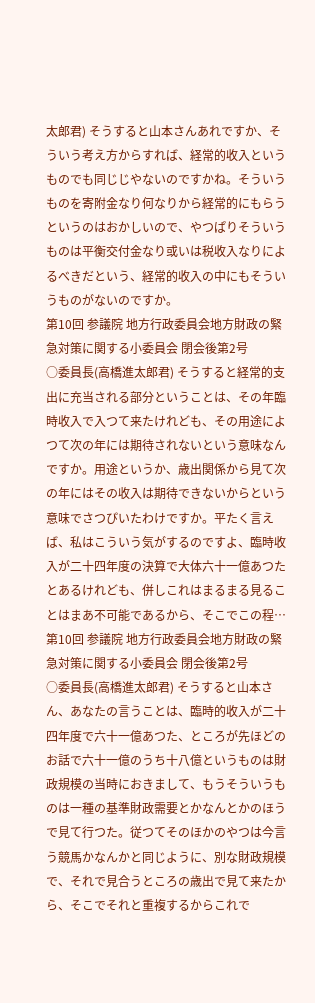太郎君) そうすると山本さんあれですか、そういう考え方からすれば、経常的收入というものでも同じじやないのですかね。そういうものを寄附金なり何なりから経常的にもらうというのはおかしいので、やつぱりそういうものは平衡交付金なり或いは税收入なりによるべきだという、経常的收入の中にもそういうものがないのですか。
第10回 参議院 地方行政委員会地方財政の緊急対策に関する小委員会 閉会後第2号
○委員長(高橋進太郎君) そうすると経常的支出に充当される部分ということは、その年臨時收入で入つて来たけれども、その用途によつて次の年には期待されないという意味なんですか。用途というか、歳出関係から見て次の年にはその收入は期待できないからという意味でさつぴいたわけですか。平たく言えば、私はこういう気がするのですよ、臨時收入が二十四年度の決算で大体六十一億あつたとあるけれども、併しこれはまるまる見ることはまあ不可能であるから、そこでこの程…
第10回 参議院 地方行政委員会地方財政の緊急対策に関する小委員会 閉会後第2号
○委員長(高橋進太郎君) そうすると山本さん、あなたの言うことは、臨時的收入が二十四年度で六十一億あつた、ところが先ほどのお話で六十一億のうち十八億というものは財政規模の当時におきまして、もうそういうものは一種の基準財政需要とかなんとかのほうで見て行つた。従つてそのほかのやつは今言う競馬かなんかと同じように、別な財政規模で、それで見合うところの歳出で見て来たから、そこでそれと重複するからこれで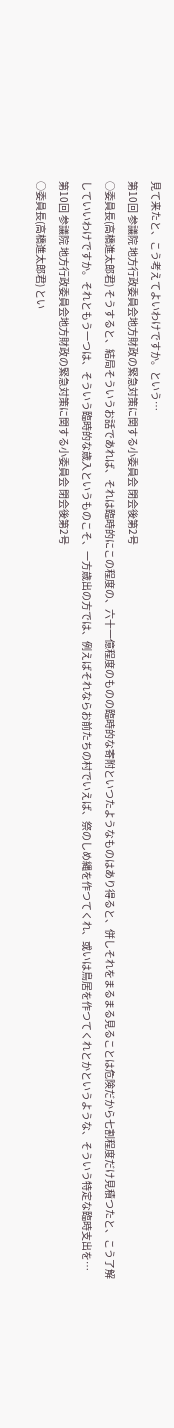見て来たと、こう考えてよいわけですか。という…
第10回 参議院 地方行政委員会地方財政の緊急対策に関する小委員会 閉会後第2号
○委員長(高橋進太郎君) そうすると、結局そういうお話であれば、それは臨時的にこの程度の、六十一億程度のものの臨時的な寄附といつたようなものはあり得ると、併しそれをまるまる見ることは危険だから七割程度だけ見積つたと、こう了解していいわけですか。それともう一つは、そういう臨時的な歳入というものこそ、一方歳出の方では、例えばそれならお前たちの村でいえば、祭のしめ縄を作つてくれ、或いは鳥居を作つてくれとかというような、そういう特定な臨時支出を…
第10回 参議院 地方行政委員会地方財政の緊急対策に関する小委員会 閉会後第2号
○委員長(高橋進太郎君) とい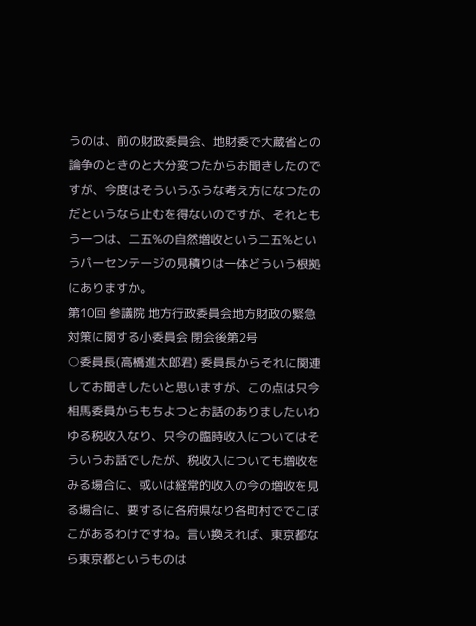うのは、前の財政委員会、地財委で大蔵省との論争のときのと大分変つたからお聞きしたのですが、今度はそういうふうな考え方になつたのだというなら止むを得ないのですが、それともう一つは、二五%の自然増收という二五%というパーセンテージの見積りは一体どういう根拠にありますか。
第10回 参議院 地方行政委員会地方財政の緊急対策に関する小委員会 閉会後第2号
○委員長(高橋進太郎君) 委員長からそれに関連してお聞きしたいと思いますが、この点は只今相馬委員からもちよつとお話のありましたいわゆる税收入なり、只今の臨時收入についてはそういうお話でしたが、税收入についても増收をみる場合に、或いは経常的收入の今の増收を見る場合に、要するに各府県なり各町村ででこぼこがあるわけですね。言い換えれば、東京都なら東京都というものは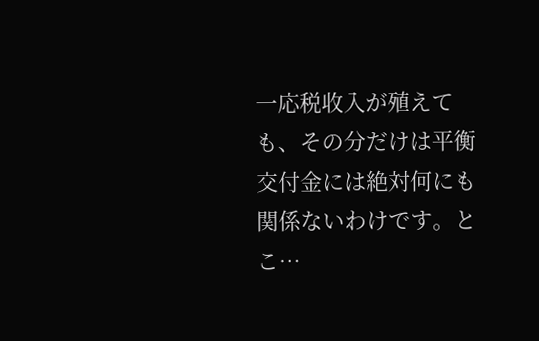一応税收入が殖えても、その分だけは平衡交付金には絶対何にも関係ないわけです。とこ…